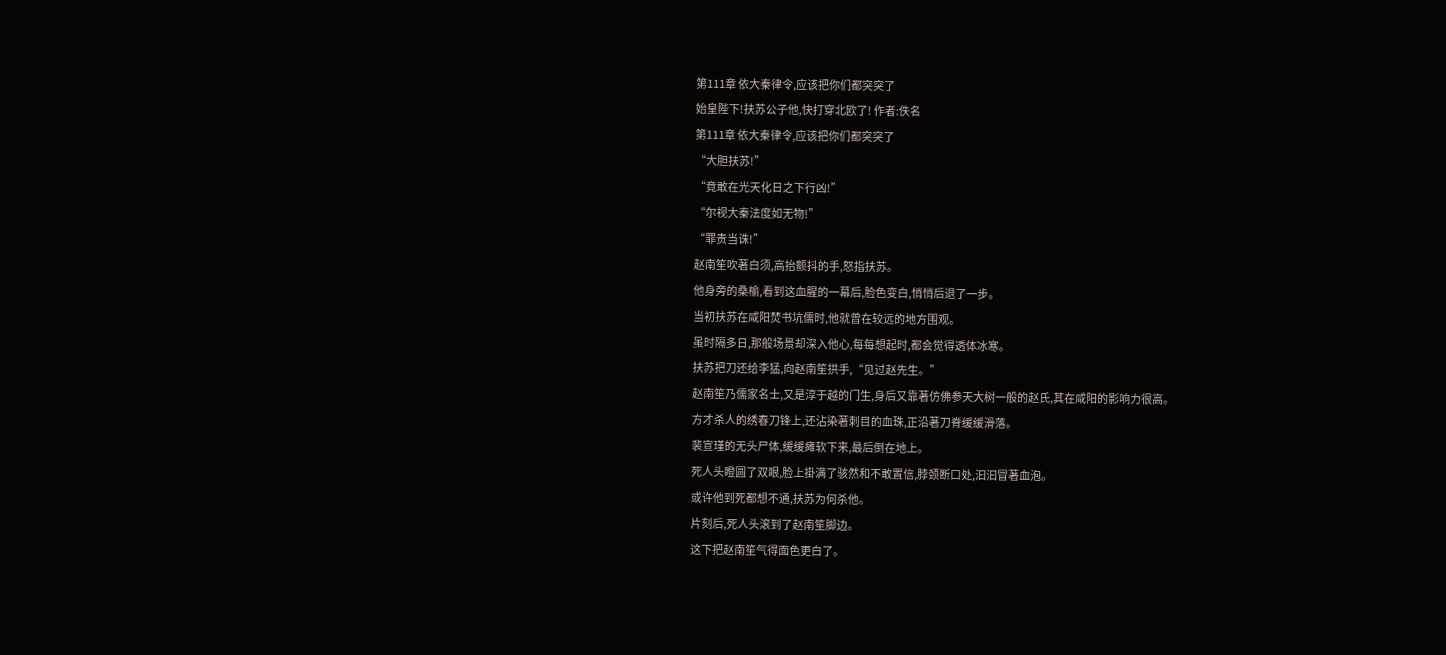第111章 依大秦律令,应该把你们都突突了
始皇陛下!扶苏公子他,快打穿北欧了! 作者:佚名
第111章 依大秦律令,应该把你们都突突了
“大胆扶苏!”
“竟敢在光天化日之下行凶!”
“尔视大秦法度如无物!”
“罪责当诛!”
赵南笙吹著白须,高抬颤抖的手,怒指扶苏。
他身旁的桑榆,看到这血腥的一幕后,脸色变白,悄悄后退了一步。
当初扶苏在咸阳焚书坑儒时,他就曾在较远的地方围观。
虽时隔多日,那般场景却深入他心,每每想起时,都会觉得透体冰寒。
扶苏把刀还给李猛,向赵南笙拱手,“见过赵先生。”
赵南笙乃儒家名士,又是淳于越的门生,身后又靠著仿佛参天大树一般的赵氏,其在咸阳的影响力很高。
方才杀人的绣春刀锋上,还沾染著刺目的血珠,正沿著刀脊缓缓滑落。
裴宣瑾的无头尸体,缓缓瘫软下来,最后倒在地上。
死人头瞪圆了双眼,脸上掛满了骇然和不敢置信,脖颈断口处,汩汩冒著血泡。
或许他到死都想不通,扶苏为何杀他。
片刻后,死人头滚到了赵南笙脚边。
这下把赵南笙气得面色更白了。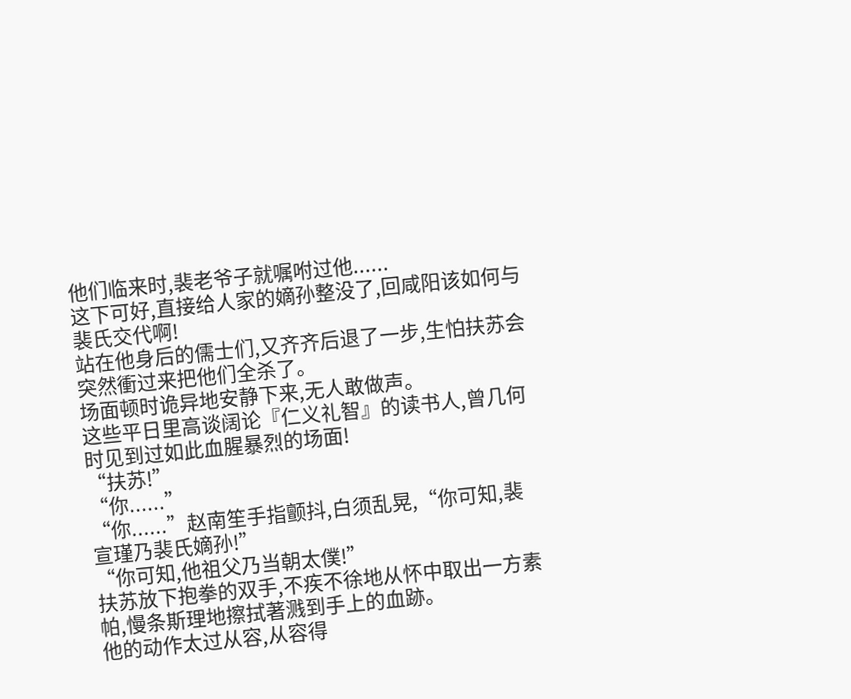他们临来时,裴老爷子就嘱咐过他......
这下可好,直接给人家的嫡孙整没了,回咸阳该如何与裴氏交代啊!
站在他身后的儒士们,又齐齐后退了一步,生怕扶苏会突然衝过来把他们全杀了。
场面顿时诡异地安静下来,无人敢做声。
这些平日里高谈阔论『仁义礼智』的读书人,曾几何时见到过如此血腥暴烈的场面!
“扶苏!”
“你......”
“你......”赵南笙手指颤抖,白须乱晃,“你可知,裴宣瑾乃裴氏嫡孙!”
“你可知,他祖父乃当朝太僕!”
扶苏放下抱拳的双手,不疾不徐地从怀中取出一方素帕,慢条斯理地擦拭著溅到手上的血跡。
他的动作太过从容,从容得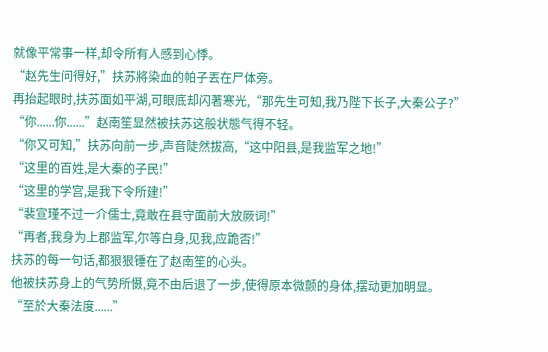就像平常事一样,却令所有人感到心悸。
“赵先生问得好,”扶苏將染血的帕子丟在尸体旁。
再抬起眼时,扶苏面如平湖,可眼底却闪著寒光,“那先生可知,我乃陛下长子,大秦公子?”
“你......你......”赵南笙显然被扶苏这般状態气得不轻。
“你又可知,”扶苏向前一步,声音陡然拔高,“这中阳县,是我监军之地!”
“这里的百姓,是大秦的子民!”
“这里的学宫,是我下令所建!”
“裴宣瑾不过一介儒士,竟敢在县守面前大放厥词!”
“再者,我身为上郡监军,尔等白身,见我,应跪否!”
扶苏的每一句话,都狠狠锤在了赵南笙的心头。
他被扶苏身上的气势所慑,竟不由后退了一步,使得原本微颤的身体,摆动更加明显。
“至於大秦法度......”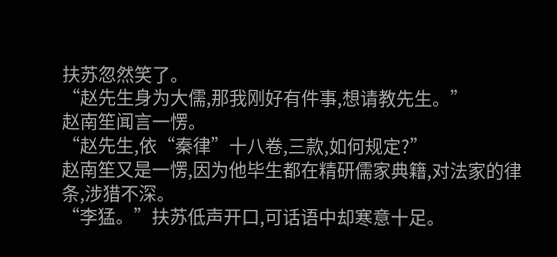扶苏忽然笑了。
“赵先生身为大儒,那我刚好有件事,想请教先生。”
赵南笙闻言一愣。
“赵先生,依“秦律”十八卷,三款,如何规定?”
赵南笙又是一愣,因为他毕生都在精研儒家典籍,对法家的律条,涉猎不深。
“李猛。”扶苏低声开口,可话语中却寒意十足。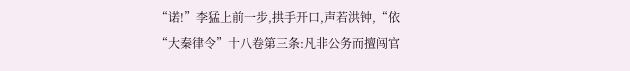“诺!”李猛上前一步,拱手开口,声若洪钟,“依“大秦律令”十八卷第三条:凡非公务而擅闯官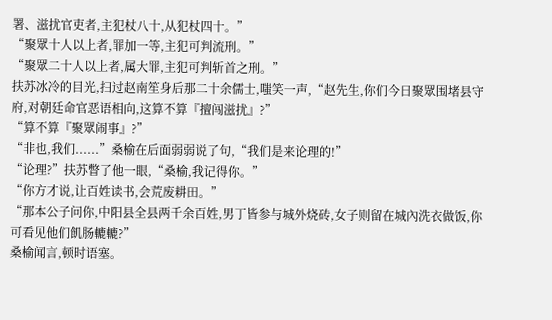署、滋扰官吏者,主犯杖八十,从犯杖四十。”
“聚眾十人以上者,罪加一等,主犯可判流刑。”
“聚眾二十人以上者,属大罪,主犯可判斩首之刑。”
扶苏冰冷的目光,扫过赵南笙身后那二十余儒士,嗤笑一声,“赵先生,你们今日聚眾围堵县守府,对朝廷命官恶语相向,这算不算『擅闯滋扰』?”
“算不算『聚眾闹事』?”
“非也,我们......”桑榆在后面弱弱说了句,“我们是来论理的!”
“论理?”扶苏瞥了他一眼,“桑榆,我记得你。”
“你方才说,让百姓读书,会荒废耕田。”
“那本公子问你,中阳县全县两千余百姓,男丁皆参与城外烧砖,女子则留在城內洗衣做饭,你可看见他们飢肠轆轆?”
桑榆闻言,顿时语塞。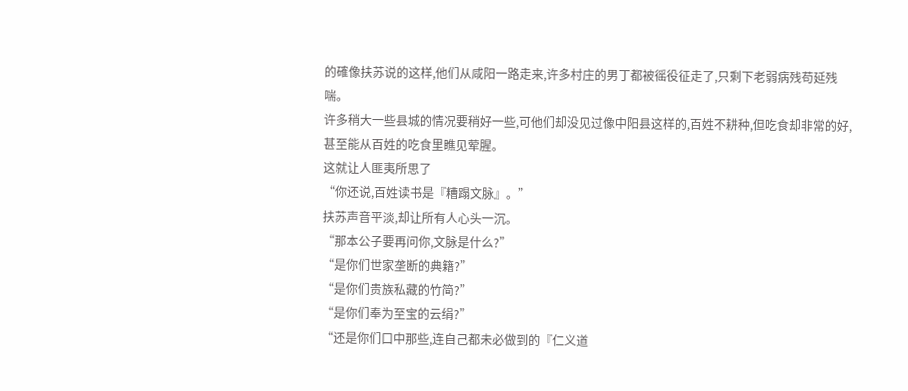的確像扶苏说的这样,他们从咸阳一路走来,许多村庄的男丁都被徭役征走了,只剩下老弱病残苟延残喘。
许多稍大一些县城的情况要稍好一些,可他们却没见过像中阳县这样的,百姓不耕种,但吃食却非常的好,甚至能从百姓的吃食里瞧见荤腥。
这就让人匪夷所思了
“你还说,百姓读书是『糟蹋文脉』。”
扶苏声音平淡,却让所有人心头一沉。
“那本公子要再问你,文脉是什么?”
“是你们世家垄断的典籍?”
“是你们贵族私藏的竹简?”
“是你们奉为至宝的云绢?”
“还是你们口中那些,连自己都未必做到的『仁义道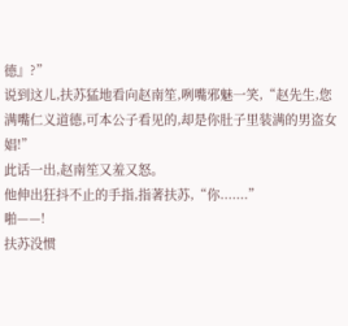德』?”
说到这儿,扶苏猛地看向赵南笙,咧嘴邪魅一笑,“赵先生,您满嘴仁义道德,可本公子看见的,却是你肚子里装满的男盗女娼!”
此话一出,赵南笙又羞又怒。
他伸出狂抖不止的手指,指著扶苏,“你.......”
啪——!
扶苏没惯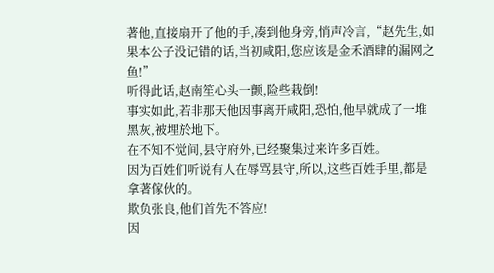著他,直接扇开了他的手,凑到他身旁,悄声冷言,“赵先生,如果本公子没记错的话,当初咸阳,您应该是金禾酒肆的漏网之鱼!”
听得此话,赵南笙心头一颤,险些栽倒!
事实如此,若非那天他因事离开咸阳,恐怕,他早就成了一堆黑灰,被埋於地下。
在不知不觉间,县守府外,已经聚集过来许多百姓。
因为百姓们听说有人在辱骂县守,所以,这些百姓手里,都是拿著傢伙的。
欺负张良,他们首先不答应!
因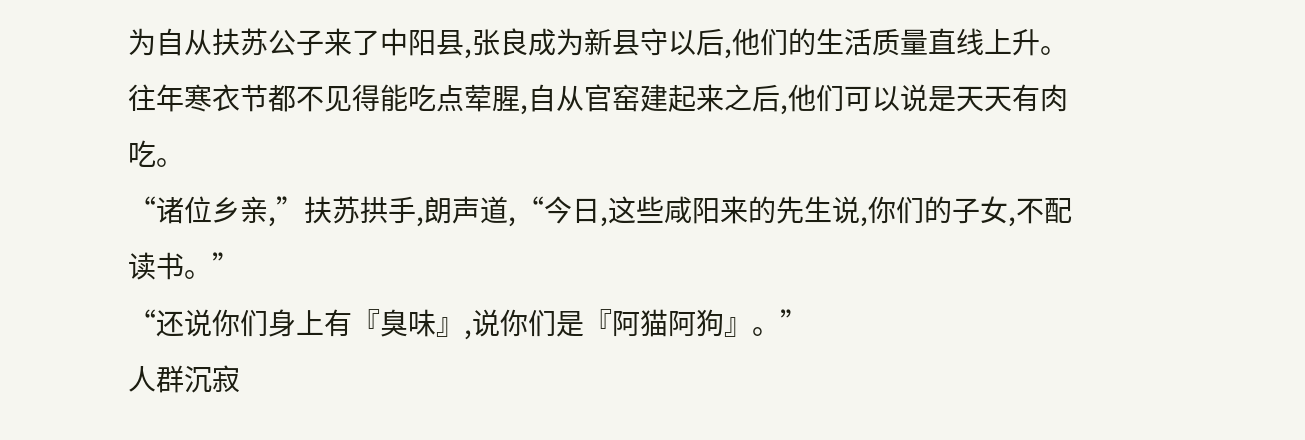为自从扶苏公子来了中阳县,张良成为新县守以后,他们的生活质量直线上升。
往年寒衣节都不见得能吃点荤腥,自从官窑建起来之后,他们可以说是天天有肉吃。
“诸位乡亲,”扶苏拱手,朗声道,“今日,这些咸阳来的先生说,你们的子女,不配读书。”
“还说你们身上有『臭味』,说你们是『阿猫阿狗』。”
人群沉寂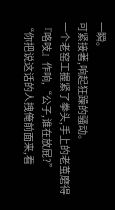一瞬。
可紧接著,响起狂躁的骚动。
一个老窑工握紧了拳头,手上的老茧磨得『咯吱』作响,“公子,谁在放屁?”
“你把说这话的人拽俺前面来,看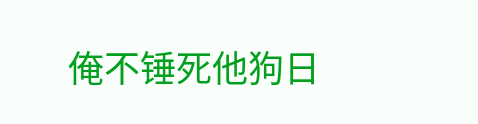俺不锤死他狗日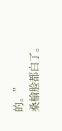的。”
桑榆脸都白了。